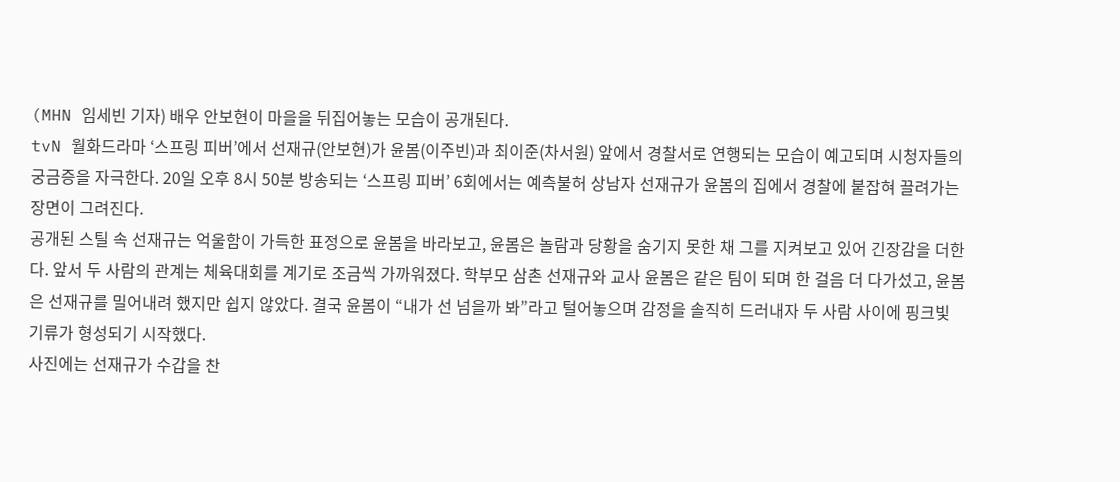(MHN 임세빈 기자) 배우 안보현이 마을을 뒤집어놓는 모습이 공개된다.
tvN 월화드라마 ‘스프링 피버’에서 선재규(안보현)가 윤봄(이주빈)과 최이준(차서원) 앞에서 경찰서로 연행되는 모습이 예고되며 시청자들의 궁금증을 자극한다. 20일 오후 8시 50분 방송되는 ‘스프링 피버’ 6회에서는 예측불허 상남자 선재규가 윤봄의 집에서 경찰에 붙잡혀 끌려가는 장면이 그려진다.
공개된 스틸 속 선재규는 억울함이 가득한 표정으로 윤봄을 바라보고, 윤봄은 놀람과 당황을 숨기지 못한 채 그를 지켜보고 있어 긴장감을 더한다. 앞서 두 사람의 관계는 체육대회를 계기로 조금씩 가까워졌다. 학부모 삼촌 선재규와 교사 윤봄은 같은 팀이 되며 한 걸음 더 다가섰고, 윤봄은 선재규를 밀어내려 했지만 쉽지 않았다. 결국 윤봄이 “내가 선 넘을까 봐”라고 털어놓으며 감정을 솔직히 드러내자 두 사람 사이에 핑크빛 기류가 형성되기 시작했다.
사진에는 선재규가 수갑을 찬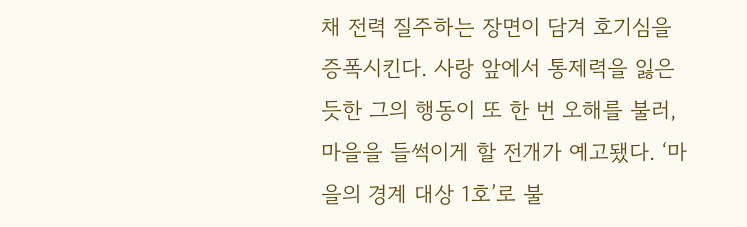채 전력 질주하는 장면이 담겨 호기심을 증폭시킨다. 사랑 앞에서 통제력을 잃은 듯한 그의 행동이 또 한 번 오해를 불러, 마을을 들썩이게 할 전개가 예고됐다. ‘마을의 경계 대상 1호’로 불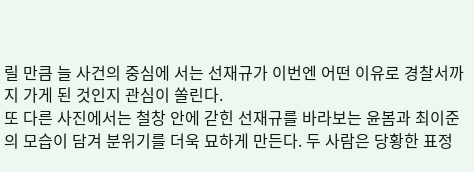릴 만큼 늘 사건의 중심에 서는 선재규가 이번엔 어떤 이유로 경찰서까지 가게 된 것인지 관심이 쏠린다.
또 다른 사진에서는 철창 안에 갇힌 선재규를 바라보는 윤봄과 최이준의 모습이 담겨 분위기를 더욱 묘하게 만든다. 두 사람은 당황한 표정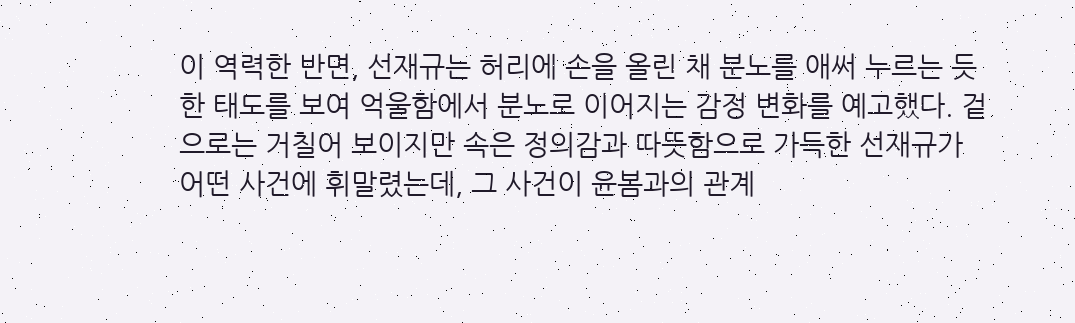이 역력한 반면, 선재규는 허리에 손을 올린 채 분노를 애써 누르는 듯한 태도를 보여 억울함에서 분노로 이어지는 감정 변화를 예고했다. 겉으로는 거칠어 보이지만 속은 정의감과 따뜻함으로 가득한 선재규가 어떤 사건에 휘말렸는데, 그 사건이 윤봄과의 관계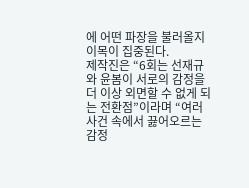에 어떤 파장을 불러올지 이목이 집중된다.
제작진은 “6회는 선재규와 윤봄이 서로의 감정을 더 이상 외면할 수 없게 되는 전환점”이라며 “여러 사건 속에서 끓어오르는 감정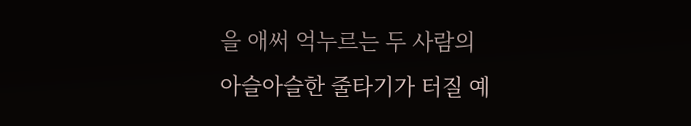을 애써 억누르는 두 사람의 아슬아슬한 줄타기가 터질 예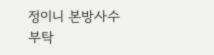정이니 본방사수 부탁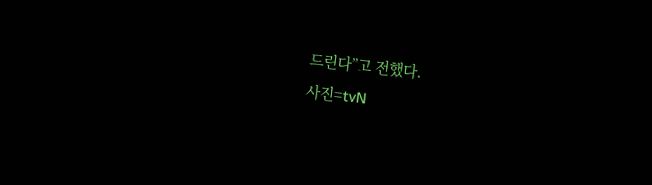드린다”고 전했다.
사진=tvN